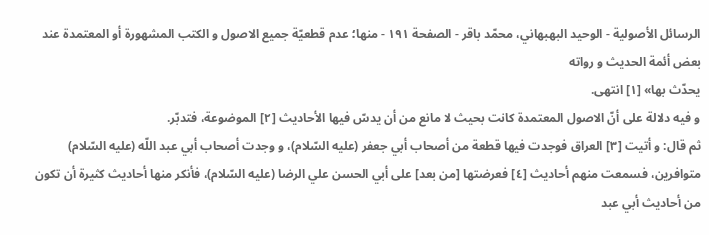الرسائل الأصولية - الوحيد البهبهاني، محمّد باقر - الصفحة ١٩١ - منها؛ عدم قطعيّة جميع الاصول و الكتب المشهورة أو المعتمدة عند بعض أئمة الحديث و رواته
يحدّث بها» [١] انتهى.
و فيه دلالة على أنّ الاصول المعتمدة كانت بحيث لا مانع من أن يدسّ فيها الأحاديث [٢] الموضوعة، فتدبّر.
ثم قال: و أتيت [٣] العراق فوجدت فيها قطعة من أصحاب أبي جعفر (عليه السّلام)، و وجدت أصحاب أبي عبد اللّه (عليه السّلام) متوافرين، فسمعت منهم أحاديث [٤] فعرضتها [من بعد] على أبي الحسن علي الرضا (عليه السّلام)، فأنكر منها أحاديث كثيرة أن تكون من أحاديث أبي عبد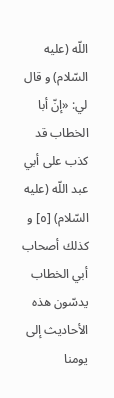اللّه (عليه السّلام) و قال لي: «إنّ أبا الخطاب قد كذب على أبي عبد اللّه (عليه السّلام) [٥] و كذلك أصحاب أبي الخطاب يدسّون هذه الأحاديث إلى يومنا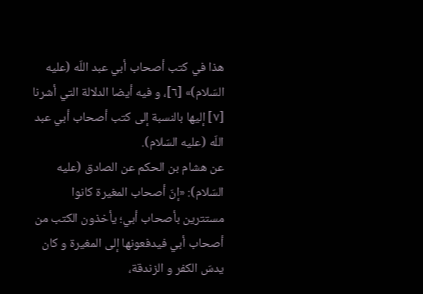هذا في كتب أصحاب أبي عبد اللّه (عليه السّلام)» [٦]، و فيه أيضا الدلالة التي أشرنا [٧] إليها بالنسبة إلى كتب أصحاب أبي عبد اللّه (عليه السّلام).
عن هشام بن الحكم عن الصادق (عليه السّلام): «إنّ أصحاب المغيرة كانوا مستترين بأصحاب أبي؛ يأخذون الكتب من أصحاب أبي فيدفعونها إلى المغيرة و كان يدسّ الكفر و الزندقة،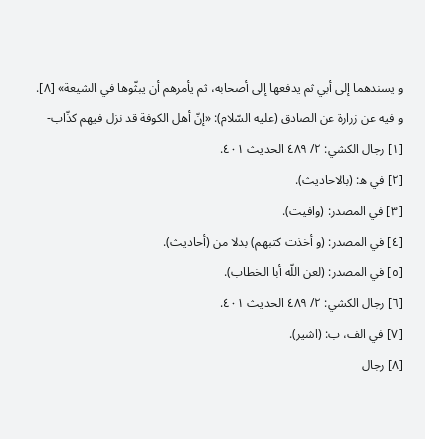و يسندهما إلى أبي ثم يدفعها إلى أصحابه، ثم يأمرهم أن يبثّوها في الشيعة» [٨].
و فيه عن زرارة عن الصادق (عليه السّلام): «إنّ أهل الكوفة قد نزل فيهم كذّاب-
[١] رجال الكشي: ٢/ ٤٨٩ الحديث ٤٠١.
[٢] في ه: (بالاحاديث).
[٣] في المصدر: (وافيت).
[٤] في المصدر: (و أخذت كتبهم) بدلا من (أحاديث).
[٥] في المصدر: (لعن اللّه أبا الخطاب).
[٦] رجال الكشي: ٢/ ٤٨٩ الحديث ٤٠١.
[٧] في الف، ب: (اشير).
[٨] رجال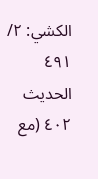الكشي: ٢/ ٤٩١ الحديث ٤٠٢ (مع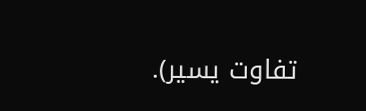تفاوت يسير).